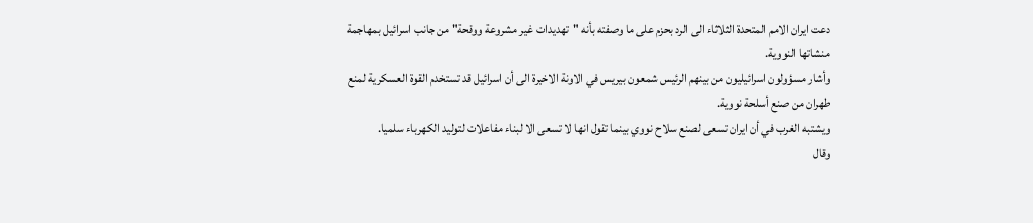دعت ايران الامم المتحدة الثلاثاء الى الرد بحزم على ما وصفته بأنه "تهديدات غير مشروعة ووقحة" من جانب اسرائيل بمهاجمة منشاتها النووية.
وأشار مسؤولون اسرائيليون من بينهم الرئيس شمعون بيريس في الاونة الاخيرة الى أن اسرائيل قد تستخدم القوة العسكرية لمنع طهران من صنع أسلحة نووية.
ويشتبه الغرب في أن ايران تسعى لصنع سلاح نووي بينما تقول انها لا تسعى الا لبناء مفاعلات لتوليد الكهرباء سلميا.
وقال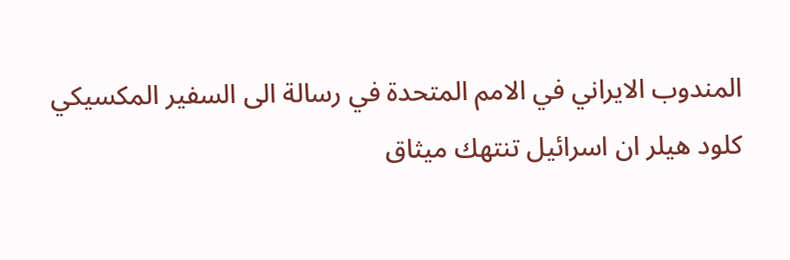المندوب الايراني في الامم المتحدة في رسالة الى السفير المكسيكي كلود هيلر ان اسرائيل تنتهك ميثاق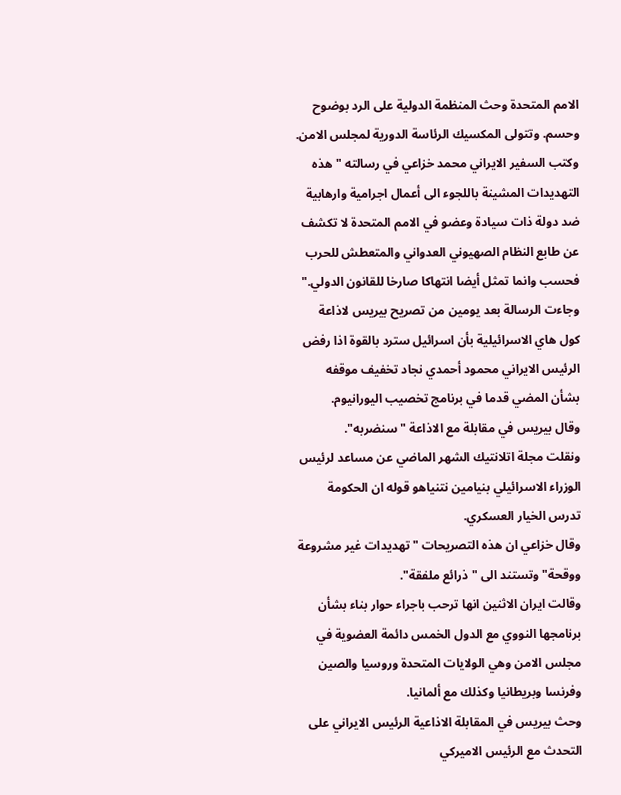الامم المتحدة وحث المنظمة الدولية على الرد بوضوح وحسم. وتتولى المكسيك الرئاسة الدورية لمجلس الامن.
وكتب السفير الايراني محمد خزاعي في رسالته "هذه التهديدات المشينة باللجوء الى أعمال اجرامية وارهابية ضد دولة ذات سيادة وعضو في الامم المتحدة لا تكشف عن طابع النظام الصهيوني العدواني والمتعطش للحرب فحسب وانما تمثل أيضا انتهاكا صارخا للقانون الدولي."
وجاءت الرسالة بعد يومين من تصريح بيريس لاذاعة كول هاي الاسرائيلية بأن اسرائيل سترد بالقوة اذا رفض الرئيس الايراني محمود أحمدي نجاد تخفيف موقفه بشأن المضي قدما في برنامج تخصيب اليورانيوم.
وقال بيريس في مقابلة مع الاذاعة "سنضربه".
ونقلت مجلة اتلانتيك الشهر الماضي عن مساعد لرئيس الوزراء الاسرائيلي بنيامين نتنياهو قوله ان الحكومة تدرس الخيار العسكري.
وقال خزاعي ان هذه التصريحات "تهديدات غير مشروعة ووقحة" وتستند الى "ذرائع ملفقة".
وقالت ايران الاثنين انها ترحب باجراء حوار بناء بشأن برنامجها النووي مع الدول الخمس دائمة العضوية في مجلس الامن وهي الولايات المتحدة وروسيا والصين وفرنسا وبريطانيا وكذلك مع ألمانيا.
وحث بيريس في المقابلة الاذاعية الرئيس الايراني على التحدث مع الرئيس الاميركي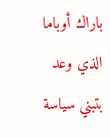باراك أوباما الذي وعد بتبني سياسة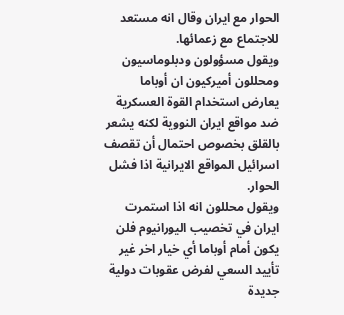الحوار مع ايران وقال انه مستعد للاجتماع مع زعمائها.
ويقول مسؤولون ودبلوماسيون ومحللون أميركيون ان أوباما يعارض استخدام القوة العسكرية ضد مواقع ايران النووية لكنه يشعر بالقلق بخصوص احتمال أن تقصف اسرائيل المواقع الايرانية اذا فشل الحوار.
ويقول محللون انه اذا استمرت ايران في تخصيب اليورانيوم فلن يكون أمام أوباما أي خيار اخر غير تأييد السعي لفرض عقوبات دولية جديدة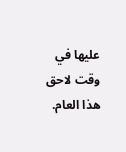عليها في وقت لاحق هذا العام.